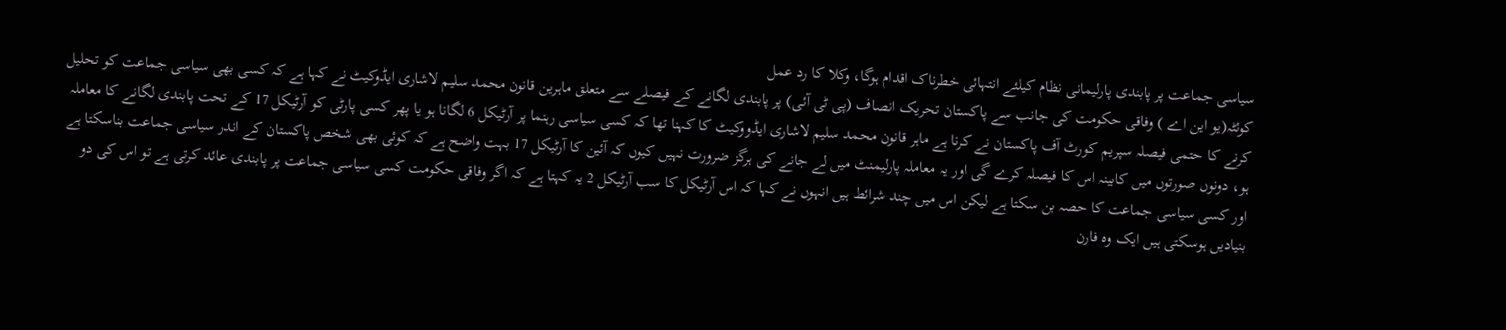سیاسی جماعت پر پابندی پارلیمانی نظام کیلئے انتہائی خطرناک اقدام ہوگا، وکلا کا رد عمل
کوئٹہ(یو این اے ) وفاقی حکومت کی جانب سے پاکستان تحریک انصاف (پی ٹی آئی) پر پابندی لگانے کے فیصلے سے متعلق ماہرین قانون محمد سلیم لاشاری ایڈوکیٹ نے کہا ہے کہ کسی بھی سیاسی جماعت کو تحلیل کرنے کا حتمی فیصلہ سپریم کورٹ آف پاکستان نے کرنا ہے ماہر قانون محمد سلیم لاشاری ایڈووکیٹ کا کہنا تھا کہ کسی سیاسی رہنما پر آرٹیکل 6 لگانا ہو یا پھر کسی پارٹی کو آرٹیکل 17 کے تحت پابندی لگانے کا معاملہ ہو، دونوں صورتوں میں کابینہ اس کا فیصلہ کرے گی اور یہ معاملہ پارلیمنٹ میں لے جانے کی ہرگز ضرورت نہیں کیوں کہ آئین کا آرٹیکل 17 بہت واضح ہے کہ کوئی بھی شخص پاکستان کے اندر سیاسی جماعت بناسکتا ہے اور کسی سیاسی جماعت کا حصہ بن سکتا ہے لیکن اس میں چند شرائط ہیں انہوں نے کہا کہ اس آرٹیکل کا سب آرٹیکل 2 یہ کہتا ہے کہ اگر وفاقی حکومت کسی سیاسی جماعت پر پابندی عائد کرتی ہے تو اس کی دو بنیادیں ہوسکتی ہیں ایک وہ فارن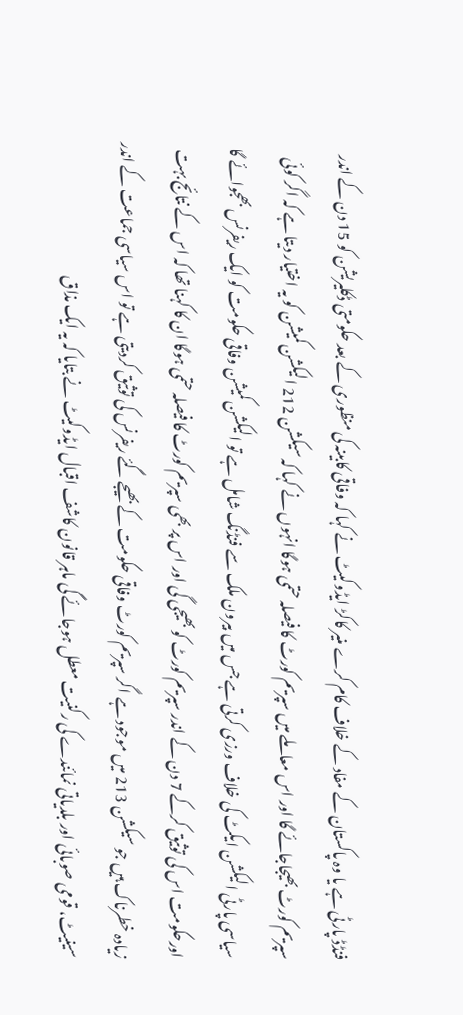فنڈڈ پارٹی ہے یا وہ پاکستان کے مفاد کے خلاف کام کرے منیر کاکڑ ایڈوکیٹ نے کہا کہ وفاقی کابینہ کی منظوری کے بعد حکومتی ڈکلیریشن کو 15 دن کے اندر سپریم کورٹ بھیجاجائے گا اور اس معاملے میں سپریم کورٹ کا فیصلہ حتمی ہوگا انہوں نے کہا کہ سیکشن 212 الیکشن کمیشن کو یہ اختیار دیتا ہے کہ اگر کوئی سیاسی پارٹی الیکشن ایکٹ کی خلاف ورزی کرتی ہے جس میں بیرون ملک سے فنڈنگ شامل ہے تو الیکشن کمیشن وفاقی حکومت کو ایک ریفرنس بھجوائے گا اورحکومت اس کی توثیق کرکے 7 دن کے اندر سپریم کورٹ کو بھیجی گی اور اس پر بھی سپریم کورٹ کا فیصلہ حتمی ہوگا ان کا کہنا تھا کہ اس کے نتائج بہت زیادہ خطرناک ہیں جو سیکشن 213 میں موجود ہے اگر سپریم کورٹ وفاقی حکومت کے بھیجے گئے ریفرنس کی توثیق کردیتی ہے تو اس سیاسی جماعت کے اندر سینیٹ، قومی صوبائی اور بلدیاتی نمائندے کی رکنیت معطل ہوجائے گی ماہر قانون کاشف اقبال ایڈوکیٹ نے بتایا کہ یہ ایک مذاق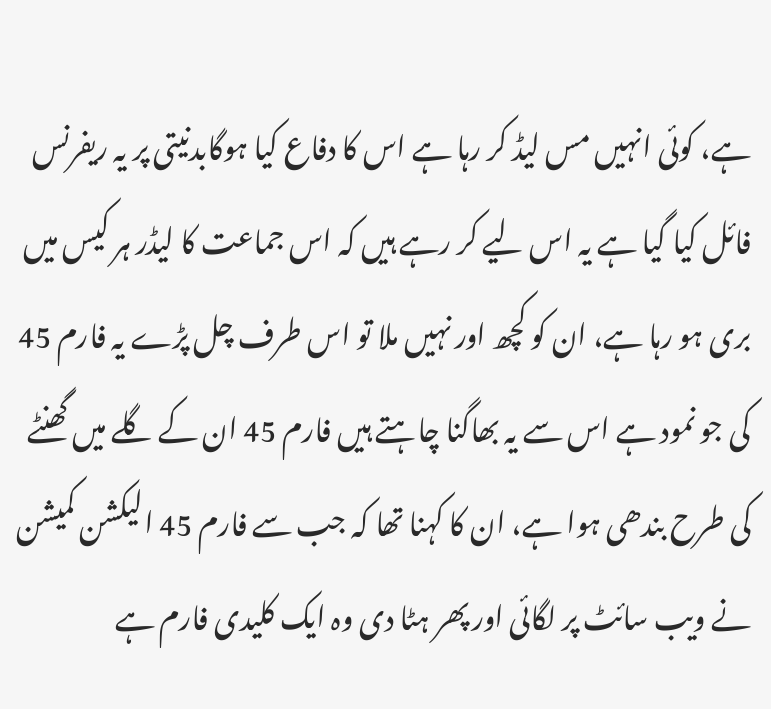ہے، کوئی انہیں مس لیڈ کر رہا ہے اس کا دفاع کیا ہوگابدنیتی پر یہ ریفرنس فائل کیا گیا ہے یہ اس لیے کر رہے ہیں کہ اس جماعت کا لیڈر ہر کیس میں بری ہو رہا ہے، ان کو کچھ اور نہیں ملا تو اس طرف چل پڑے یہ فارم 45 کی جو نمود ہے اس سے یہ بھاگنا چاہتے ہیں فارم 45 ان کے گلے میں گھنٹے کی طرح بندھی ہوا ہے، ان کا کہنا تھا کہ جب سے فارم 45 الیکشن کمیشن نے ویب سائٹ پر لگائی اور پھر ہٹا دی وہ ایک کلیدی فارم ہے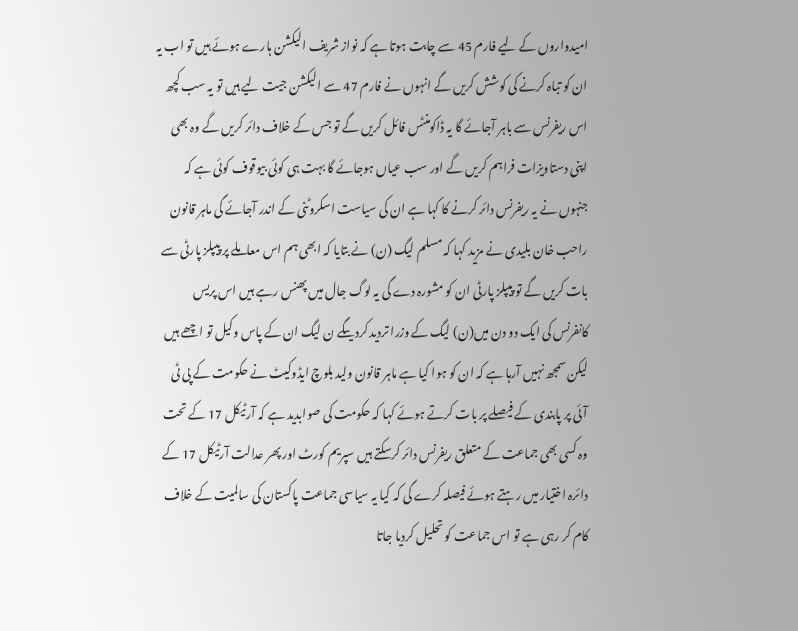امیدواروں کے لیے فارم 45 سے چابت ہوتا ہے کہ نواز شریف الیکشن ہارے ہوئے ہیں تو اب یہ ان کو تباہ کرنے کی کوشش کریں گے انہوں نے فارم 47 سے الیکشن جیت لیے ہیں تو یہ سب کچھ اس ریفرنس سے باہر آجائے گا یہ ڈاکومنٹس فائل کریں گے تو جس کے خلاف دائر کریں گے وہ بھی اپنی دستاویزات فراہم کریں گے اور سب عیاں ہوجائے گا بہت ہی کوئی بیوقوف کوئی ہے کہ جنہوں نے یہ ریفرنس دائر کرنے کا کہا ہے ان کی سیاست اسکروٹنی کے اندر آجائے گی ماہر قانون راحب خان بلیدی نے مزید کہا کہ مسلم لیگ (ن) نے بتایا کہ ابھی ہم اس معاملے پر پیپلز پارٹی سے بات کریں گے تو پیپلز پارٹی ان کو مشورہ دے گی یہ لوگ جال میں پھنس رہے ہیں اس پریس کانفرنس کی ایک دو دن میں(ن) لیگ کے وزرا تردید کردیںگے ن لیگ ان کے پاس وکیل تو اچھے ہیں لیکن سمجھ نہیں آرہا ہے کہ ان کو ہوا کیا ہے ماہر قانون ولید بلوچ ایڈوکیٹ نے حکومت کے پی ٹی آئی پر پابندی کے فیصلے پر بات کرتے ہوئے کہا کہ حکومت کی صوابدید ہے کہ آرٹیکل 17 کے تحت وہ کسی بھی جماعت کے متعلق ریفرنس دائر کرسکتے ہیں سپریم کورٹ اور پھر عدالت آرٹیکل 17 کے دائرہ اختیار میں رہتے ہوئے فیصلہ کرے گی کہ کیا یہ سیاسی جماعت پاکستان کی سالمیت کے خلاف کام کر رہی ہے تو اس جماعت کو تحلیل کردیا جاتا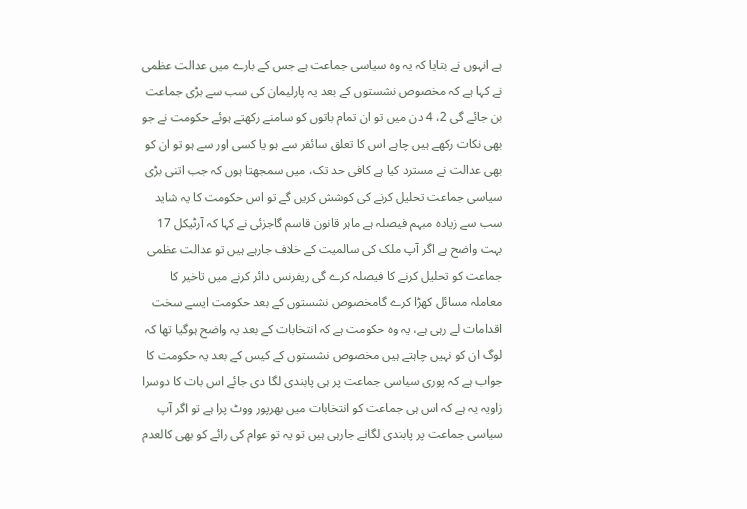ہے انہوں نے بتایا کہ یہ وہ سیاسی جماعت ہے جس کے بارے میں عدالت عظمی نے کہا ہے کہ مخصوص نشستوں کے بعد یہ پارلیمان کی سب سے بڑی جماعت بن جائے گی 2، 4 دن میں تو ان تمام باتوں کو سامنے رکھتے ہوئے حکومت نے جو بھی نکات رکھے ہیں چاہے اس کا تعلق سائفر سے ہو یا کسی اور سے ہو تو ان کو بھی عدالت نے مسترد کیا ہے کافی حد تک، میں سمجھتا ہوں کہ جب اتنی بڑی سیاسی جماعت تحلیل کرنے کی کوشش کریں گے تو اس حکومت کا یہ شاید سب سے زیادہ مبہم فیصلہ ہے ماہر قانون قاسم گاجزئی نے کہا کہ آرٹیکل 17 بہت واضح ہے اگر آپ ملک کی سالمیت کے خلاف جارہے ہیں تو عدالت عظمی جماعت کو تحلیل کرنے کا فیصلہ کرے گی ریفرنس دائر کرنے میں تاخیر کا معاملہ مسائل کھڑا کرے گامخصوص نشستوں کے بعد حکومت ایسے سخت اقدامات لے رہی ہے، یہ وہ حکومت ہے کہ انتخابات کے بعد یہ واضح ہوگیا تھا کہ لوگ ان کو نہیں چاہتے ہیں مخصوص نشستوں کے کیس کے بعد یہ حکومت کا جواب ہے کہ پوری سیاسی جماعت پر ہی پابندی لگا دی جائے اس بات کا دوسرا زاویہ یہ ہے کہ اس ہی جماعت کو انتخابات میں بھرپور ووٹ پرا ہے تو اگر آپ سیاسی جماعت پر پابندی لگانے جارہی ہیں تو یہ تو عوام کی رائے کو بھی کالعدم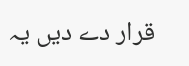قرار دے دیں یہ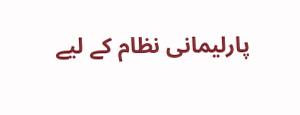پارلیمانی نظام کے لیے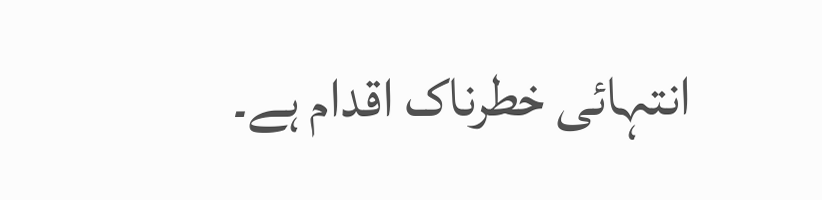انتہائی خطرناک اقدام ہے۔